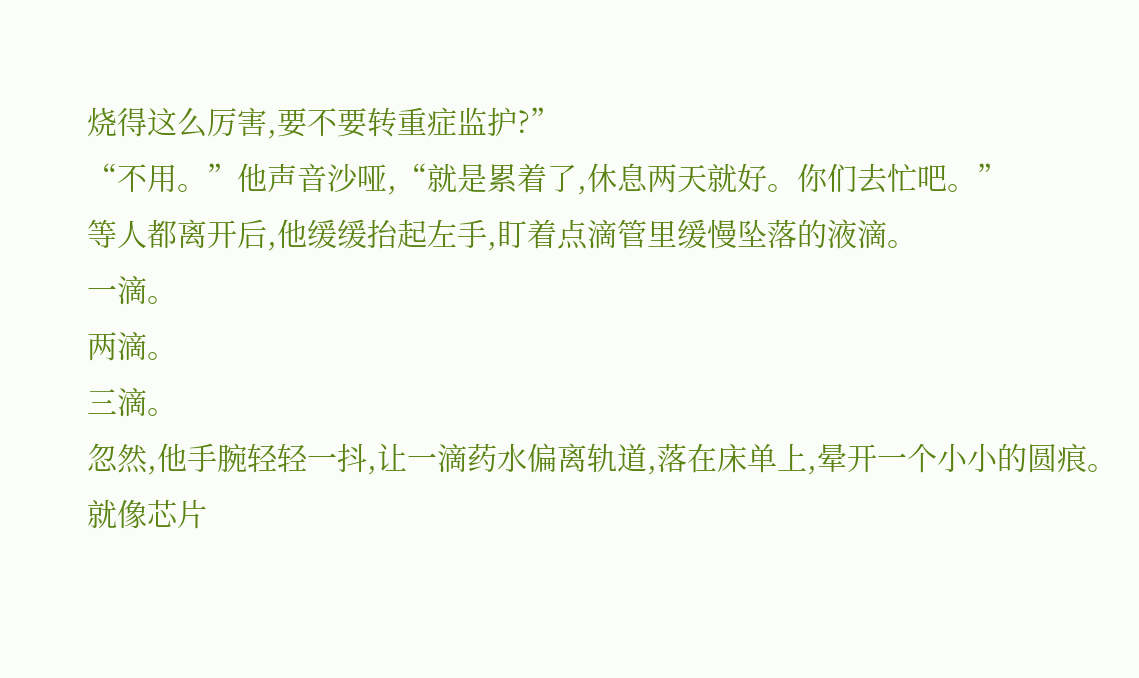烧得这么厉害,要不要转重症监护?”
“不用。”他声音沙哑,“就是累着了,休息两天就好。你们去忙吧。”
等人都离开后,他缓缓抬起左手,盯着点滴管里缓慢坠落的液滴。
一滴。
两滴。
三滴。
忽然,他手腕轻轻一抖,让一滴药水偏离轨道,落在床单上,晕开一个小小的圆痕。
就像芯片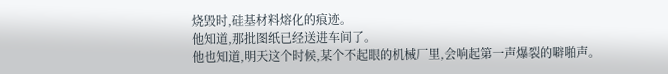烧毁时,硅基材料熔化的痕迹。
他知道,那批图纸已经送进车间了。
他也知道,明天这个时候,某个不起眼的机械厂里,会响起第一声爆裂的噼啪声。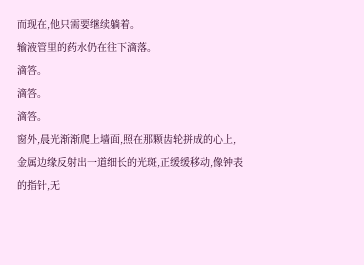而现在,他只需要继续躺着。
输液管里的药水仍在往下滴落。
滴答。
滴答。
滴答。
窗外,晨光渐渐爬上墙面,照在那颗齿轮拼成的心上,金属边缘反射出一道细长的光斑,正缓缓移动,像钟表的指针,无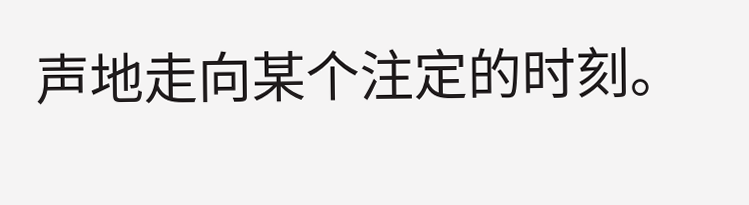声地走向某个注定的时刻。